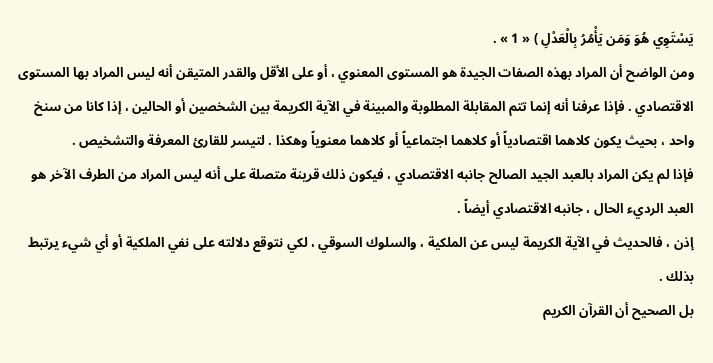يَسْتَوِي هُوَ وَمَن يَأْمُرُ بِالْعَدْلِ ) « 1 » .
ومن الواضح أن المراد بهذه الصفات الجيدة هو المستوى المعنوي ، أو على الأقل والقدر المتيقن أنه ليس المراد بها المستوى الاقتصادي . فإذا عرفنا أنه إنما تتم المقابلة المطلوبة والمبينة في الآية الكريمة بين الشخصين أو الحالين ، إذا كانا من سنخ واحد ، بحيث يكون كلاهما اقتصادياً أو كلاهما اجتماعياً أو كلاهما معنوياً وهكذا . لتيسر للقارئ المعرفة والتشخيص .
فإذا لم يكن المراد بالعبد الجيد الصالح جانبه الاقتصادي ، فيكون ذلك قرينة متصلة على أنه ليس المراد من الطرف الآخر هو العبد الرديء الحال ، جانبه الاقتصادي أيضاً .
إذن ، فالحديث في الآية الكريمة ليس عن الملكية ، والسلوك السوقي ، لكي نتوقع دلالته على نفي الملكية أو أي شيء يرتبط بذلك .
بل الصحيح أن القرآن الكريم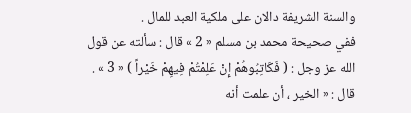والسنة الشريفة دالان على ملكية العبد للمال .
ففي صحيحة محمد بن مسلم « 2 » قال : سألته عن قول الله عز وجل : ( فَكَاتِبُوهُمْ إِنْ عَلِمْتُمْ فِيهِمْ خَيْراً ) « 3 » . قال : « الخير ، أن علمت أنه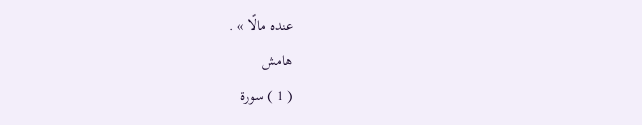عنده مالًا » .
هامش
( 1 ) سورة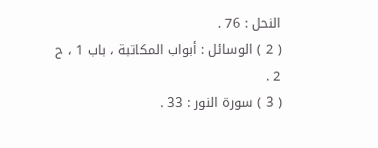النحل : 76 .
( 2 ) الوسائل : أبواب المكاتبة ، باب 1 ، ح 2 .
( 3 ) سورة النور : 33 .